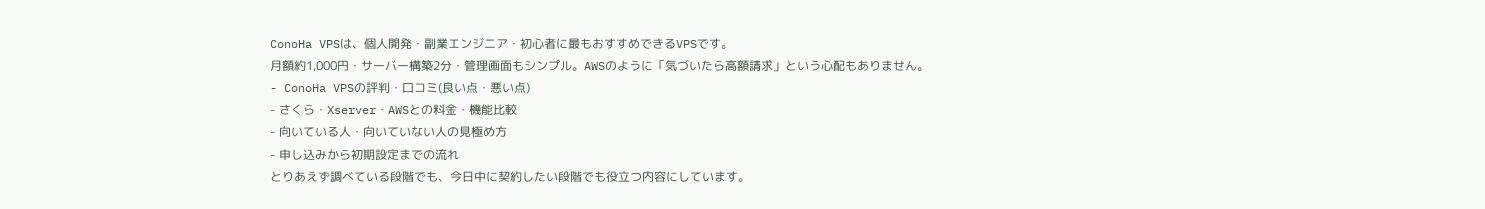ConoHa VPSは、個人開発・副業エンジニア・初心者に最もおすすめできるVPSです。
月額約1,000円・サーバー構築2分・管理画面もシンプル。AWSのように「気づいたら高額請求」という心配もありません。
- ConoHa VPSの評判・口コミ(良い点・悪い点)
- さくら・Xserver・AWSとの料金・機能比較
- 向いている人・向いていない人の見極め方
- 申し込みから初期設定までの流れ
とりあえず調べている段階でも、今日中に契約したい段階でも役立つ内容にしています。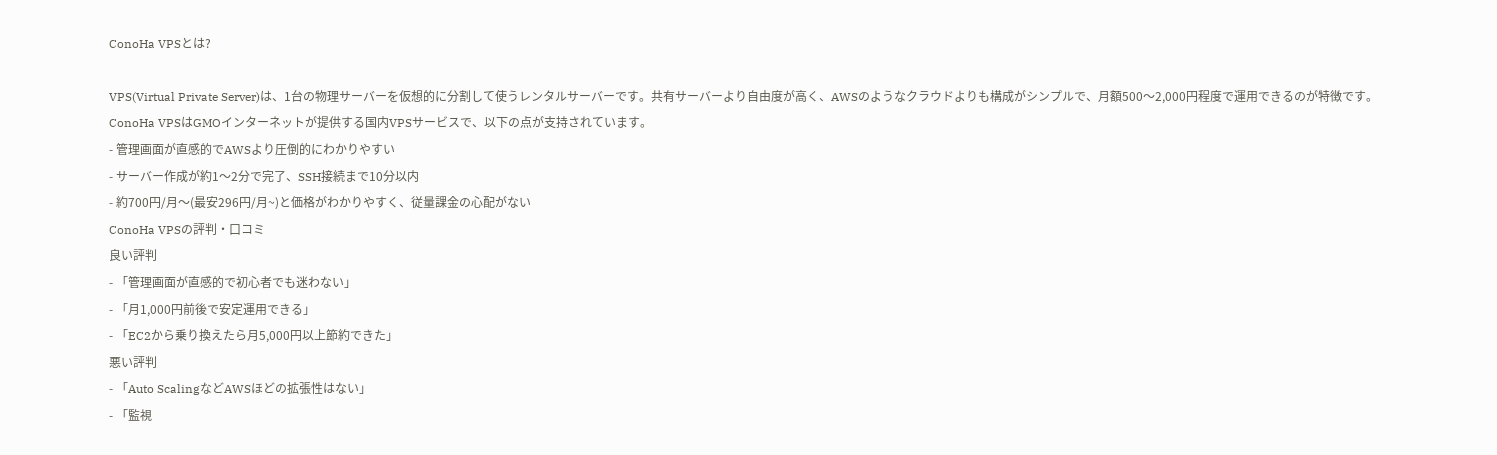ConoHa VPSとは?

VPS(Virtual Private Server)は、1台の物理サーバーを仮想的に分割して使うレンタルサーバーです。共有サーバーより自由度が高く、AWSのようなクラウドよりも構成がシンプルで、月額500〜2,000円程度で運用できるのが特徴です。
ConoHa VPSはGMOインターネットが提供する国内VPSサービスで、以下の点が支持されています。
- 管理画面が直感的でAWSより圧倒的にわかりやすい
- サーバー作成が約1〜2分で完了、SSH接続まで10分以内
- 約700円/月〜(最安296円/月~)と価格がわかりやすく、従量課金の心配がない
ConoHa VPSの評判・口コミ
良い評判
- 「管理画面が直感的で初心者でも迷わない」
- 「月1,000円前後で安定運用できる」
- 「EC2から乗り換えたら月5,000円以上節約できた」
悪い評判
- 「Auto ScalingなどAWSほどの拡張性はない」
- 「監視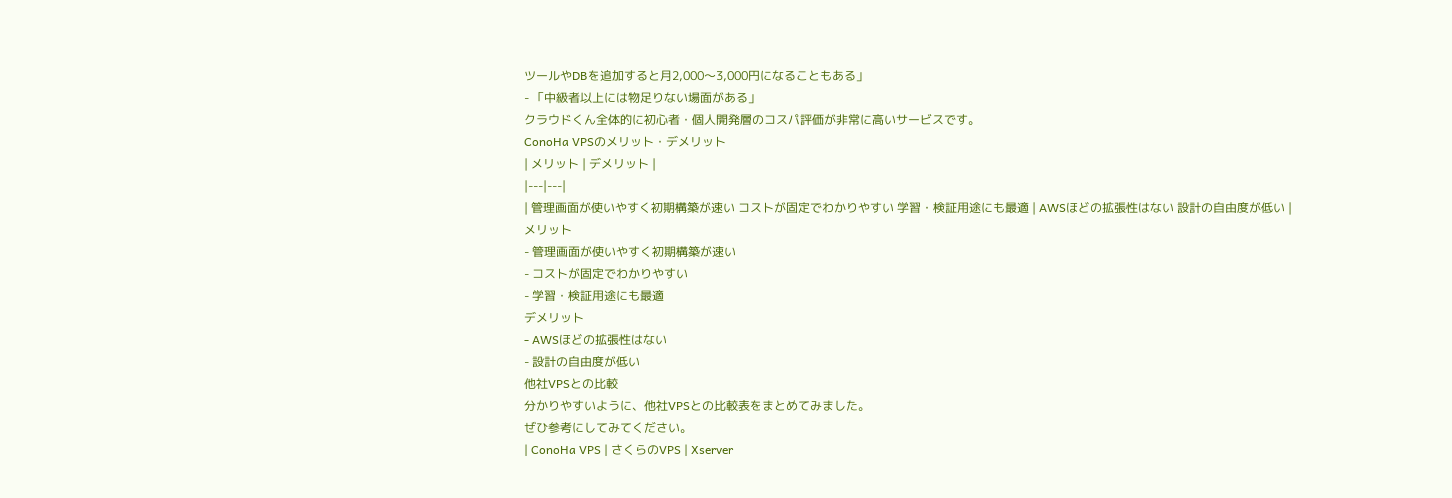ツールやDBを追加すると月2,000〜3,000円になることもある」
- 「中級者以上には物足りない場面がある」
クラウドくん全体的に初心者・個人開発層のコスパ評価が非常に高いサービスです。
ConoHa VPSのメリット・デメリット
| メリット | デメリット |
|---|---|
| 管理画面が使いやすく初期構築が速い コストが固定でわかりやすい 学習・検証用途にも最適 | AWSほどの拡張性はない 設計の自由度が低い |
メリット
- 管理画面が使いやすく初期構築が速い
- コストが固定でわかりやすい
- 学習・検証用途にも最適
デメリット
- AWSほどの拡張性はない
- 設計の自由度が低い
他社VPSとの比較
分かりやすいように、他社VPSとの比較表をまとめてみました。
ぜひ参考にしてみてください。
| ConoHa VPS | さくらのVPS | Xserver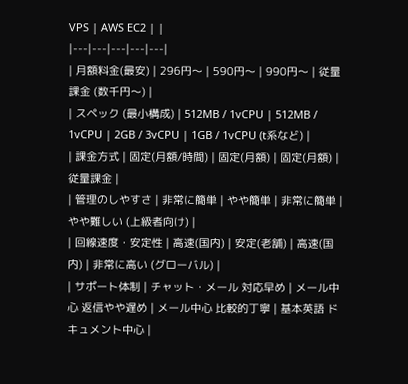VPS | AWS EC2 | |
|---|---|---|---|---|
| 月額料金(最安) | 296円〜 | 590円〜 | 990円〜 | 従量課金 (数千円〜) |
| スペック (最小構成) | 512MB / 1vCPU | 512MB / 1vCPU | 2GB / 3vCPU | 1GB / 1vCPU (t系など) |
| 課金方式 | 固定(月額/時間) | 固定(月額) | 固定(月額) | 従量課金 |
| 管理のしやすさ | 非常に簡単 | やや簡単 | 非常に簡単 | やや難しい (上級者向け) |
| 回線速度・安定性 | 高速(国内) | 安定(老舗) | 高速(国内) | 非常に高い (グローバル) |
| サポート体制 | チャット・メール 対応早め | メール中心 返信やや遅め | メール中心 比較的丁寧 | 基本英語 ドキュメント中心 |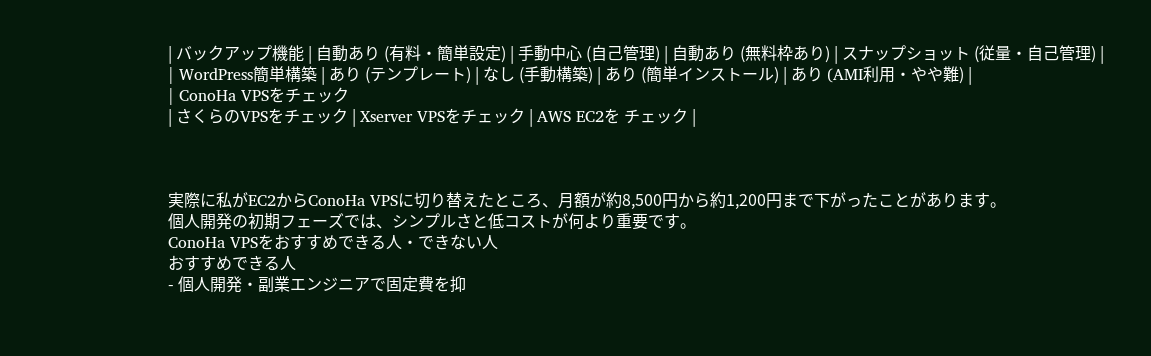| バックアップ機能 | 自動あり (有料・簡単設定) | 手動中心 (自己管理) | 自動あり (無料枠あり) | スナップショット (従量・自己管理) |
| WordPress簡単構築 | あり (テンプレート) | なし (手動構築) | あり (簡単インストール) | あり (AMI利用・やや難) |
| ConoHa VPSをチェック
| さくらのVPSをチェック | Xserver VPSをチェック | AWS EC2を チェック |



実際に私がEC2からConoHa VPSに切り替えたところ、月額が約8,500円から約1,200円まで下がったことがあります。
個人開発の初期フェーズでは、シンプルさと低コストが何より重要です。
ConoHa VPSをおすすめできる人・できない人
おすすめできる人
- 個人開発・副業エンジニアで固定費を抑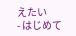えたい
- はじめて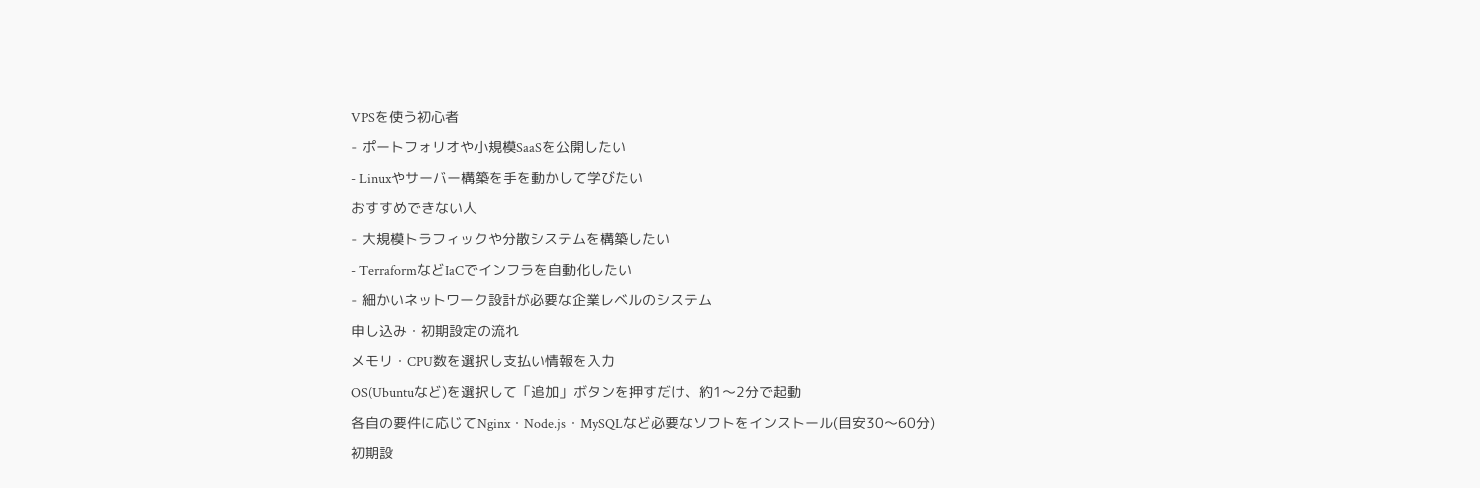VPSを使う初心者
- ポートフォリオや小規模SaaSを公開したい
- Linuxやサーバー構築を手を動かして学びたい
おすすめできない人
- 大規模トラフィックや分散システムを構築したい
- TerraformなどIaCでインフラを自動化したい
- 細かいネットワーク設計が必要な企業レベルのシステム
申し込み・初期設定の流れ
メモリ・CPU数を選択し支払い情報を入力
OS(Ubuntuなど)を選択して「追加」ボタンを押すだけ、約1〜2分で起動
各自の要件に応じてNginx・Node.js・MySQLなど必要なソフトをインストール(目安30〜60分)
初期設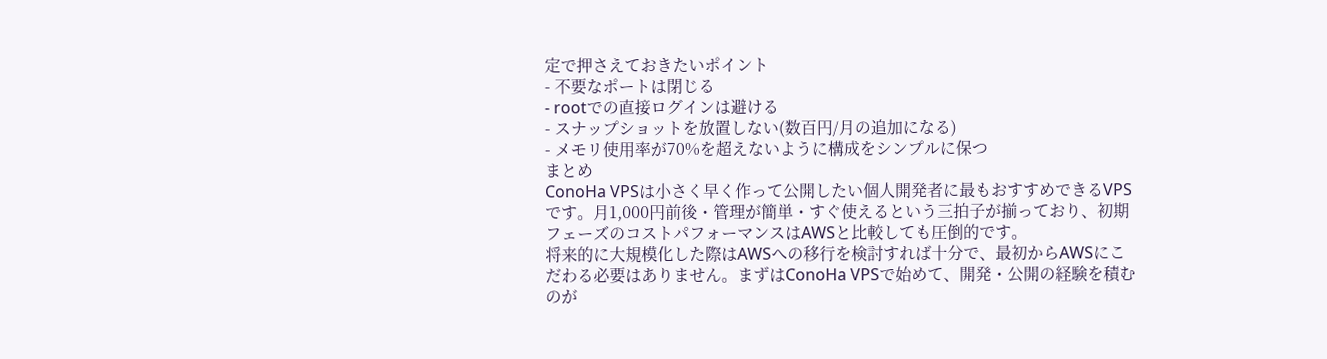定で押さえておきたいポイント
- 不要なポートは閉じる
- rootでの直接ログインは避ける
- スナップショットを放置しない(数百円/月の追加になる)
- メモリ使用率が70%を超えないように構成をシンプルに保つ
まとめ
ConoHa VPSは小さく早く作って公開したい個人開発者に最もおすすめできるVPSです。月1,000円前後・管理が簡単・すぐ使えるという三拍子が揃っており、初期フェーズのコストパフォーマンスはAWSと比較しても圧倒的です。
将来的に大規模化した際はAWSへの移行を検討すれば十分で、最初からAWSにこだわる必要はありません。まずはConoHa VPSで始めて、開発・公開の経験を積むのが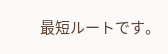最短ルートです。